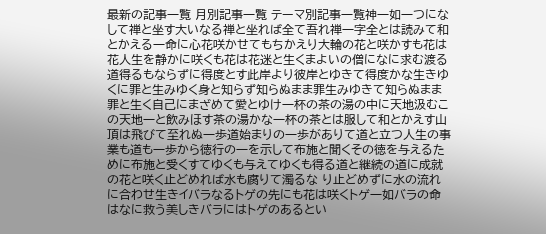最新の記事一覧 月別記事一覧 テーマ別記事一覧神一如一つになして禅と坐す大いなる禅と坐れば全て吾れ禅一字全とは読みて和とかえる一命に心花咲かせてもちかえり大輪の花と咲かすも花は花人生を静かに咲くも花は花迷と生くまよいの僧になに求む渡る道得るもならずに得度とす此岸より彼岸とゆきて得度かな生きゆくに罪と生みゆく身と知らず知らぬまま罪生みゆきて知らぬまま罪と生く自己にまざめて愛とゆけ一杯の茶の湯の中に天地汲むこの天地一と飲みほす茶の湯かな一杯の茶とは服して和とかえす山頂は飛びて至れぬ一歩道始まりの一歩がありて道と立つ人生の事業も道も一歩から徳行の一を示して布施と聞くその徳を与えるために布施と受くすてゆくも与えてゆくも得る道と継続の道に成就の花と咲く止どめれば水も腐りて濁るな り止どめずに水の流れに合わせ生きイバラなるトゲの先にも花は咲くトゲ一如バラの命はなに救う美しきバラにはトゲのあるとい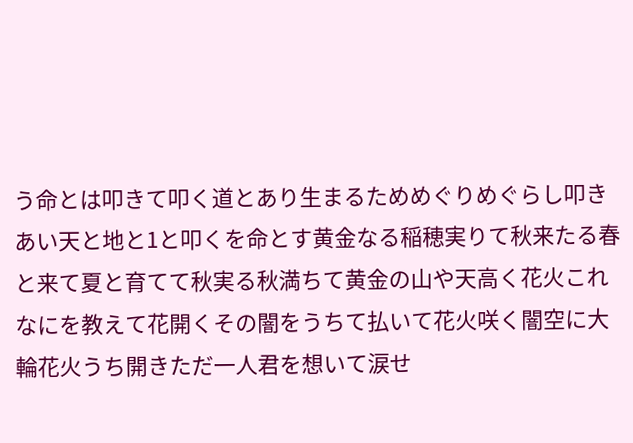う命とは叩きて叩く道とあり生まるためめぐりめぐらし叩きあい天と地と1と叩くを命とす黄金なる稲穂実りて秋来たる春と来て夏と育てて秋実る秋満ちて黄金の山や天高く花火これなにを教えて花開くその闇をうちて払いて花火咲く闇空に大輪花火うち開きただ一人君を想いて涙せ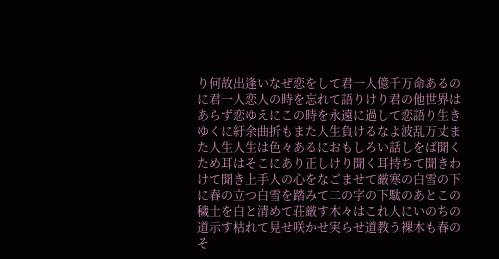り何故出逢いなぜ恋をして君一人億千万命あるのに君一人恋人の時を忘れて語りけり君の他世界はあらず恋ゆえにこの時を永遠に過して恋語り生きゆくに紆余曲折もまた人生負けるなよ波乱万丈また人生人生は色々あるにおもしろい話しをば聞くため耳はそこにあり正しけり聞く耳持ちて聞きわけて聞き上手人の心をなごませて厳寒の白雪の下に春の立つ白雪を踏みて二の字の下駄のあとこの穢土を白と清めて荘厳す木々はこれ人にいのちの道示す枯れて見せ咲かせ実らせ道教う裸木も春のそ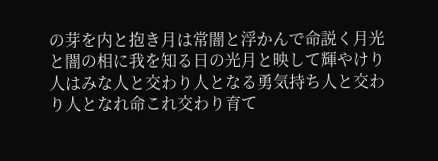の芽を内と抱き月は常闇と浮かんで命説く月光と闇の相に我を知る日の光月と映して輝やけり人はみな人と交わり人となる勇気持ち人と交わり人となれ命これ交わり育て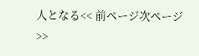人となる<< 前ページ次ページ >>